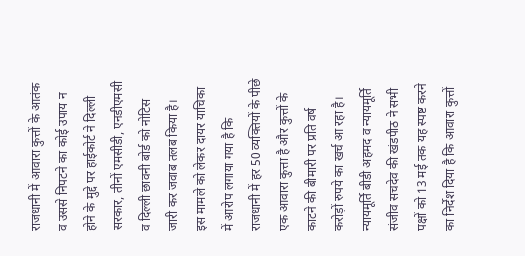राजधानी में आवारा कुत्तों के आतंक व उससे निपटने का कोई उपाय न होने के मुद्दे पर हाईकोर्ट ने दिल्ली सरकार, तीनों एमसीडी, एनडीएमसी व दिल्ली छावनी बोर्ड को नोटिस जारी कर जवाब तलब किया है।
इस मामले को लेकर दायर याचिका में आरोप लगाया गया है कि राजधानी में हर 50 व्यक्तियों के पीछे एक आवारा कुत्ता है और कुत्तों के काटने की बीमारी पर प्रति वर्ष करोड़ों रुपये का खर्च आ रहा है।
न्यायमूर्ति बीडी अहमद व न्यायमूर्ति संजीव सचदेव की खंडपीठ ने सभी पक्षों को 13 मई तक यह स्पष्ट करने का निर्देश दिया है कि आवारा कुत्तों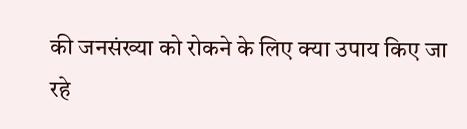की जनसंख्या को रोकने के लिए क्या उपाय किए जा रहे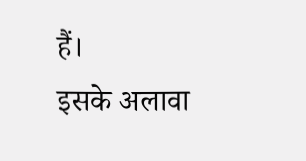हैं।
इसके अलावा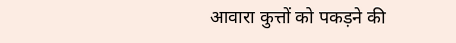आवारा कुत्तों को पकड़ने की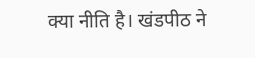क्या नीति है। खंडपीठ ने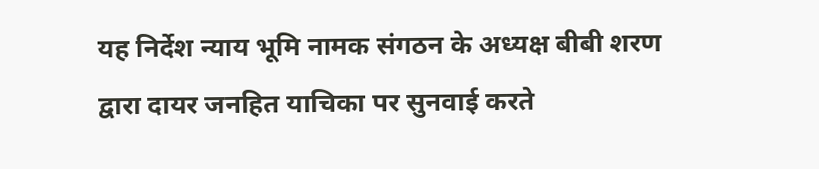यह निर्देश न्याय भूमि नामक संगठन के अध्यक्ष बीबी शरण द्वारा दायर जनहित याचिका पर सुनवाई करते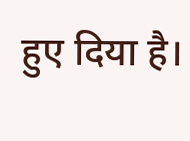हुए दिया है।